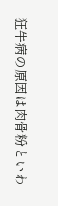狂牛病の原因は肉骨粉といわ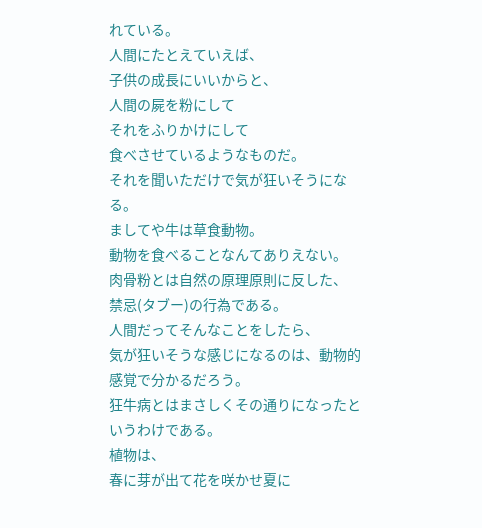れている。
人間にたとえていえば、
子供の成長にいいからと、
人間の屍を粉にして
それをふりかけにして
食べさせているようなものだ。
それを聞いただけで気が狂いそうになる。
ましてや牛は草食動物。
動物を食べることなんてありえない。
肉骨粉とは自然の原理原則に反した、
禁忌(タブー)の行為である。
人間だってそんなことをしたら、
気が狂いそうな感じになるのは、動物的感覚で分かるだろう。
狂牛病とはまさしくその通りになったというわけである。
植物は、
春に芽が出て花を咲かせ夏に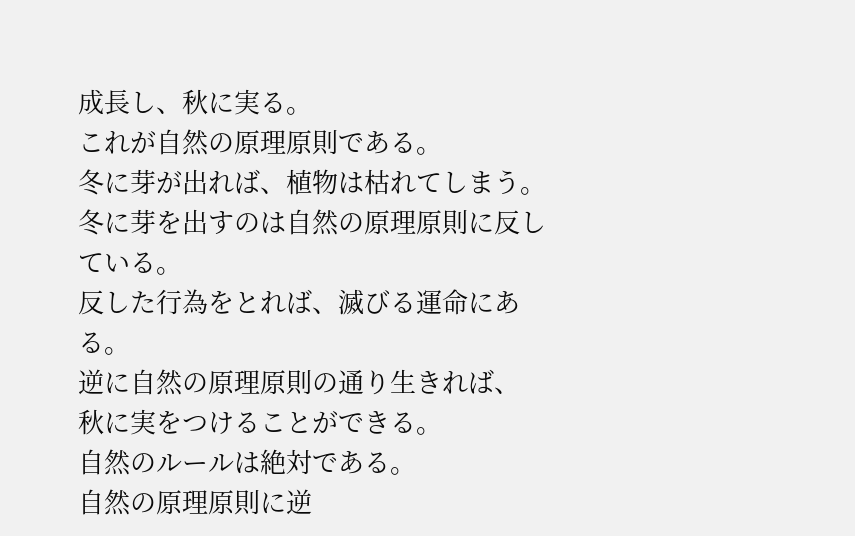成長し、秋に実る。
これが自然の原理原則である。
冬に芽が出れば、植物は枯れてしまう。
冬に芽を出すのは自然の原理原則に反している。
反した行為をとれば、滅びる運命にある。
逆に自然の原理原則の通り生きれば、
秋に実をつけることができる。
自然のルールは絶対である。
自然の原理原則に逆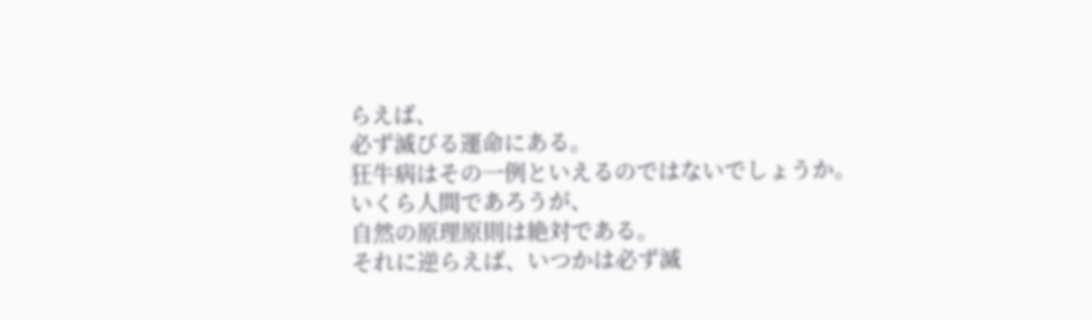らえば、
必ず滅びる運命にある。
狂牛病はその一例といえるのではないでしょうか。
いくら人間であろうが、
自然の原理原則は絶対である。
それに逆らえば、いつかは必ず滅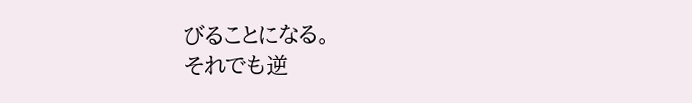びることになる。
それでも逆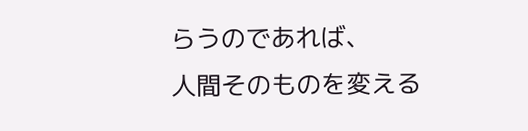らうのであれば、
人間そのものを変える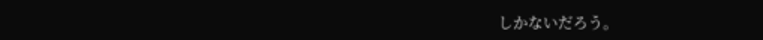しかないだろう。